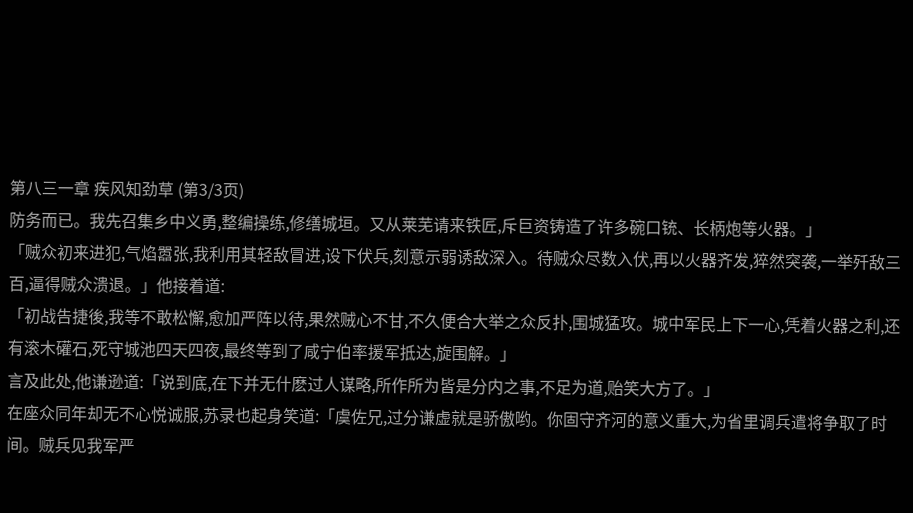第八三一章 疾风知劲草 (第3/3页)
防务而已。我先召集乡中义勇,整编操练,修缮城垣。又从莱芜请来铁匠,斥巨资铸造了许多碗口铳、长柄炮等火器。」
「贼众初来进犯,气焰嚣张,我利用其轻敌冒进,设下伏兵,刻意示弱诱敌深入。待贼众尽数入伏,再以火器齐发,猝然突袭,一举歼敌三百,逼得贼众溃退。」他接着道:
「初战告捷後,我等不敢松懈,愈加严阵以待,果然贼心不甘,不久便合大举之众反扑,围城猛攻。城中军民上下一心,凭着火器之利,还有滚木礶石,死守城池四天四夜,最终等到了咸宁伯率援军抵达,旋围解。」
言及此处,他谦逊道:「说到底,在下并无什麽过人谋略,所作所为皆是分内之事,不足为道,贻笑大方了。」
在座众同年却无不心悦诚服,苏录也起身笑道:「虞佐兄,过分谦虚就是骄傲哟。你固守齐河的意义重大,为省里调兵遣将争取了时间。贼兵见我军严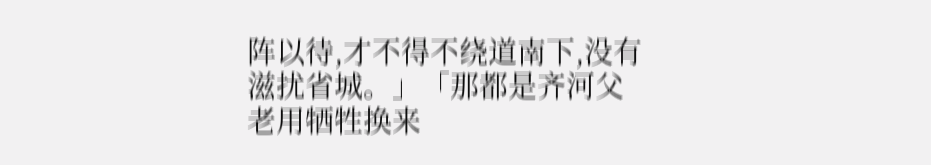阵以待,才不得不绕道南下,没有滋扰省城。」「那都是齐河父老用牺牲换来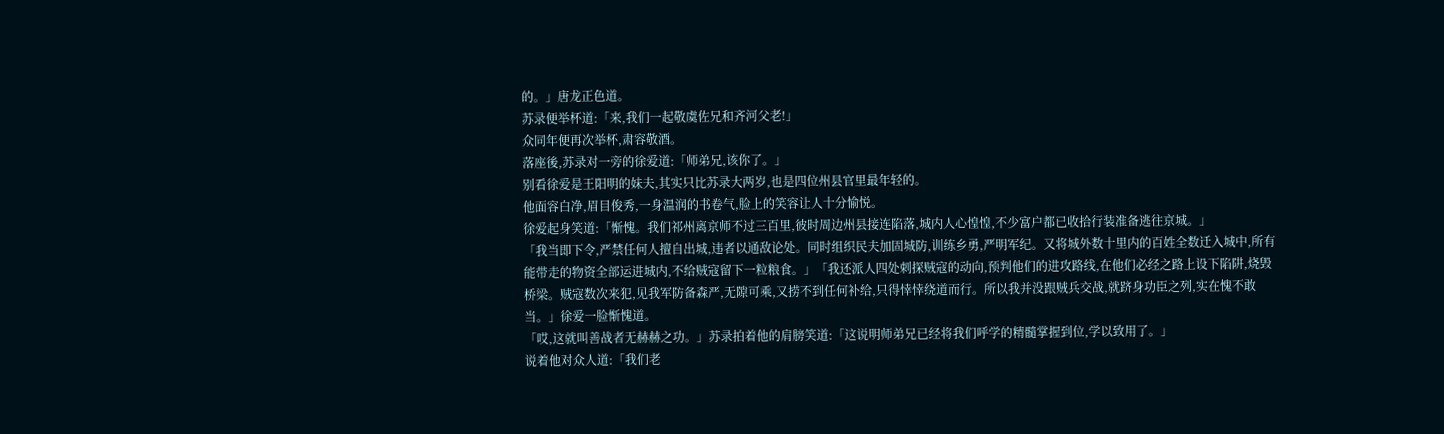的。」唐龙正色道。
苏录便举杯道:「来,我们一起敬虞佐兄和齐河父老!」
众同年便再次举杯,肃容敬酒。
落座後,苏录对一旁的徐爱道:「师弟兄,该你了。」
别看徐爱是王阳明的妹夫,其实只比苏录大两岁,也是四位州县官里最年轻的。
他面容白净,眉目俊秀,一身温润的书卷气,脸上的笑容让人十分愉悦。
徐爱起身笑道:「惭愧。我们祁州离京师不过三百里,彼时周边州县接连陷落,城内人心惶惶,不少富户都已收拾行装准备逃往京城。」
「我当即下令,严禁任何人擅自出城,违者以通敌论处。同时组织民夫加固城防,训练乡勇,严明军纪。又将城外数十里内的百姓全数迁入城中,所有能带走的物资全部运进城内,不给贼寇留下一粒粮食。」「我还派人四处刺探贼寇的动向,预判他们的进攻路线,在他们必经之路上设下陷阱,烧毁桥梁。贼寇数次来犯,见我军防备森严,无隙可乘,又捞不到任何补给,只得悻悻绕道而行。所以我并没跟贼兵交战,就跻身功臣之列,实在愧不敢当。」徐爱一脸惭愧道。
「哎,这就叫善战者无赫赫之功。」苏录拍着他的肩膀笑道:「这说明师弟兄已经将我们呼学的精髓掌握到位,学以致用了。」
说着他对众人道:「我们老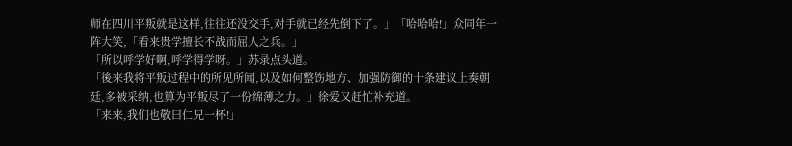师在四川平叛就是这样,往往还没交手,对手就已经先倒下了。」「哈哈哈!」众同年一阵大笑,「看来贵学擅长不战而屈人之兵。」
「所以呼学好啊,呼学得学呀。」苏录点头道。
「後来我将平叛过程中的所见所闻,以及如何整饬地方、加强防御的十条建议上奏朝廷,多被采纳,也算为平叛尽了一份绵薄之力。」徐爱又赶忙补充道。
「来来,我们也敬曰仁兄一杯!」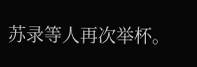苏录等人再次举杯。